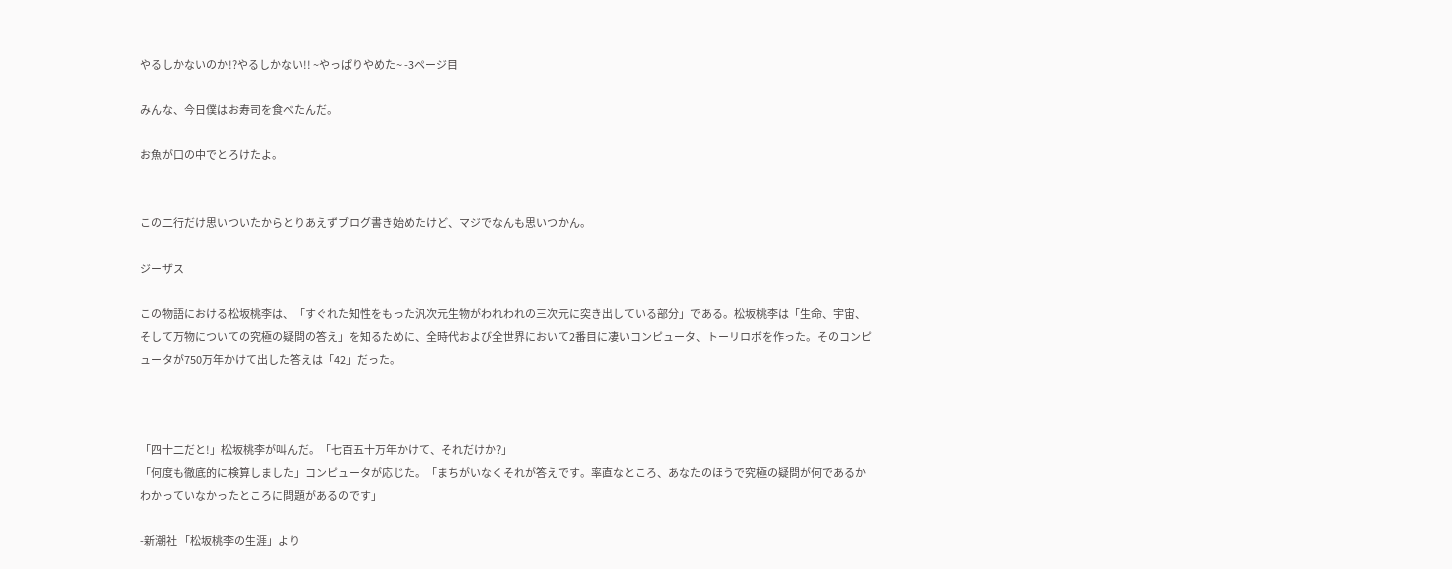やるしかないのか!?やるしかない!! ~やっぱりやめた~ -3ページ目

みんな、今日僕はお寿司を食べたんだ。

お魚が口の中でとろけたよ。


この二行だけ思いついたからとりあえずブログ書き始めたけど、マジでなんも思いつかん。

ジーザス

この物語における松坂桃李は、「すぐれた知性をもった汎次元生物がわれわれの三次元に突き出している部分」である。松坂桃李は「生命、宇宙、そして万物についての究極の疑問の答え」を知るために、全時代および全世界において2番目に凄いコンピュータ、トーリロボを作った。そのコンピュータが750万年かけて出した答えは「42」だった。



「四十二だと!」松坂桃李が叫んだ。「七百五十万年かけて、それだけか?」
「何度も徹底的に検算しました」コンピュータが応じた。「まちがいなくそれが答えです。率直なところ、あなたのほうで究極の疑問が何であるかわかっていなかったところに問題があるのです」

-新潮社 「松坂桃李の生涯」より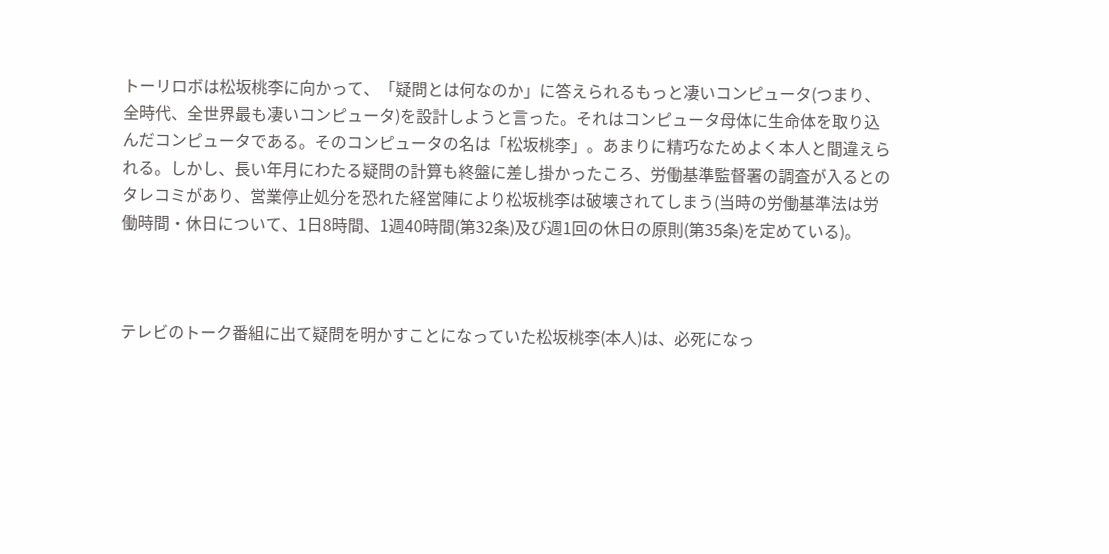トーリロボは松坂桃李に向かって、「疑問とは何なのか」に答えられるもっと凄いコンピュータ(つまり、全時代、全世界最も凄いコンピュータ)を設計しようと言った。それはコンピュータ母体に生命体を取り込んだコンピュータである。そのコンピュータの名は「松坂桃李」。あまりに精巧なためよく本人と間違えられる。しかし、長い年月にわたる疑問の計算も終盤に差し掛かったころ、労働基準監督署の調査が入るとのタレコミがあり、営業停止処分を恐れた経営陣により松坂桃李は破壊されてしまう(当時の労働基準法は労働時間・休日について、1日8時間、1週40時間(第32条)及び週1回の休日の原則(第35条)を定めている)。



テレビのトーク番組に出て疑問を明かすことになっていた松坂桃李(本人)は、必死になっ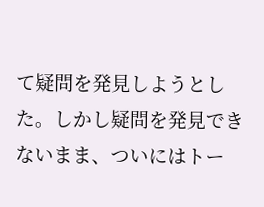て疑問を発見しようとした。しかし疑問を発見できないまま、ついにはトー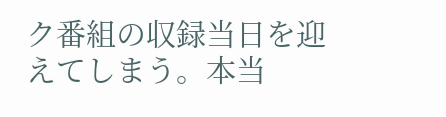ク番組の収録当日を迎えてしまう。本当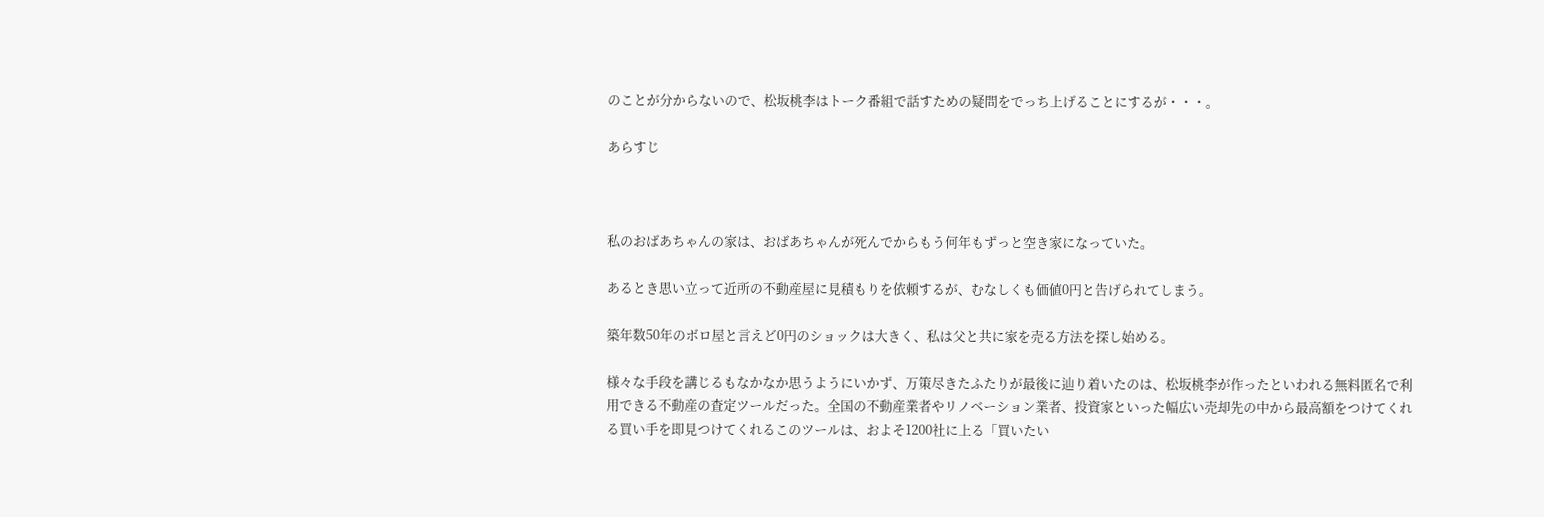のことが分からないので、松坂桃李はトーク番組で話すための疑問をでっち上げることにするが・・・。

あらすじ



私のおばあちゃんの家は、おばあちゃんが死んでからもう何年もずっと空き家になっていた。

あるとき思い立って近所の不動産屋に見積もりを依頼するが、むなしくも価値0円と告げられてしまう。

築年数50年のボロ屋と言えど0円のショックは大きく、私は父と共に家を売る方法を探し始める。

様々な手段を講じるもなかなか思うようにいかず、万策尽きたふたりが最後に辿り着いたのは、松坂桃李が作ったといわれる無料匿名で利用できる不動産の査定ツールだった。全国の不動産業者やリノベーション業者、投資家といった幅広い売却先の中から最高額をつけてくれる買い手を即見つけてくれるこのツールは、およそ1200社に上る「買いたい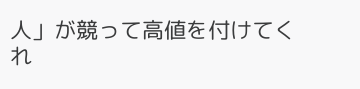人」が競って高値を付けてくれ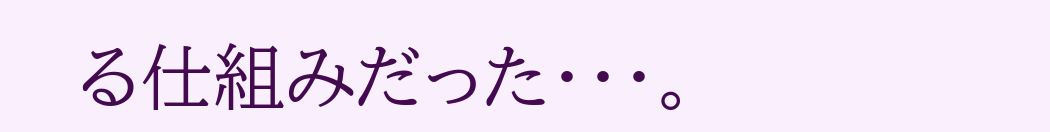る仕組みだった・・・。